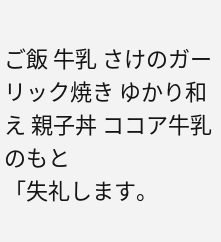ご飯 牛乳 さけのガーリック焼き ゆかり和え 親子丼 ココア牛乳のもと
「失礼します。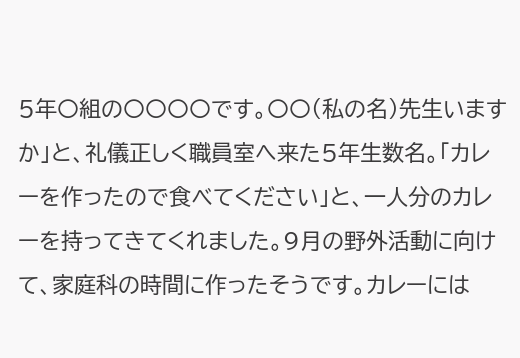5年〇組の〇〇〇〇です。〇〇(私の名)先生いますか」と、礼儀正しく職員室へ来た5年生数名。「カレーを作ったので食べてください」と、一人分のカレーを持ってきてくれました。9月の野外活動に向けて、家庭科の時間に作ったそうです。カレーには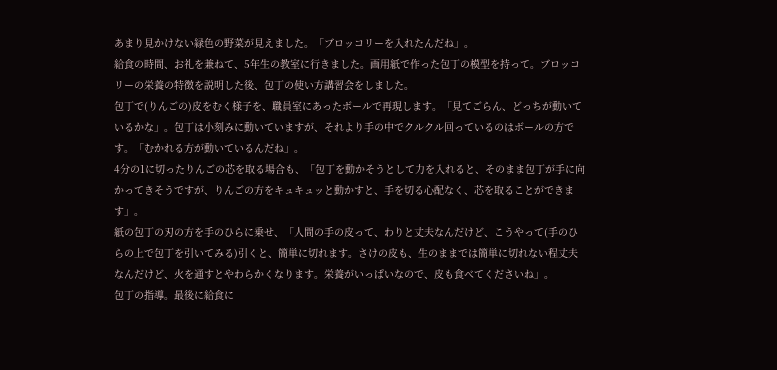あまり見かけない緑色の野菜が見えました。「ブロッコリーを入れたんだね」。
給食の時間、お礼を兼ねて、5年生の教室に行きました。画用紙で作った包丁の模型を持って。ブロッコリーの栄養の特徴を説明した後、包丁の使い方講習会をしました。
包丁で(りんごの)皮をむく様子を、職員室にあったボールで再現します。「見てごらん、どっちが動いているかな」。包丁は小刻みに動いていますが、それより手の中でクルクル回っているのはボールの方です。「むかれる方が動いているんだね」。
4分の1に切ったりんごの芯を取る場合も、「包丁を動かそうとして力を入れると、そのまま包丁が手に向かってきそうですが、りんごの方をキュキュッと動かすと、手を切る心配なく、芯を取ることができます」。
紙の包丁の刃の方を手のひらに乗せ、「人間の手の皮って、わりと丈夫なんだけど、こうやって(手のひらの上で包丁を引いてみる)引くと、簡単に切れます。さけの皮も、生のままでは簡単に切れない程丈夫なんだけど、火を通すとやわらかくなります。栄養がいっぱいなので、皮も食べてくださいね」。
包丁の指導。最後に給食に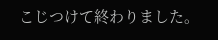こじつけて終わりました。